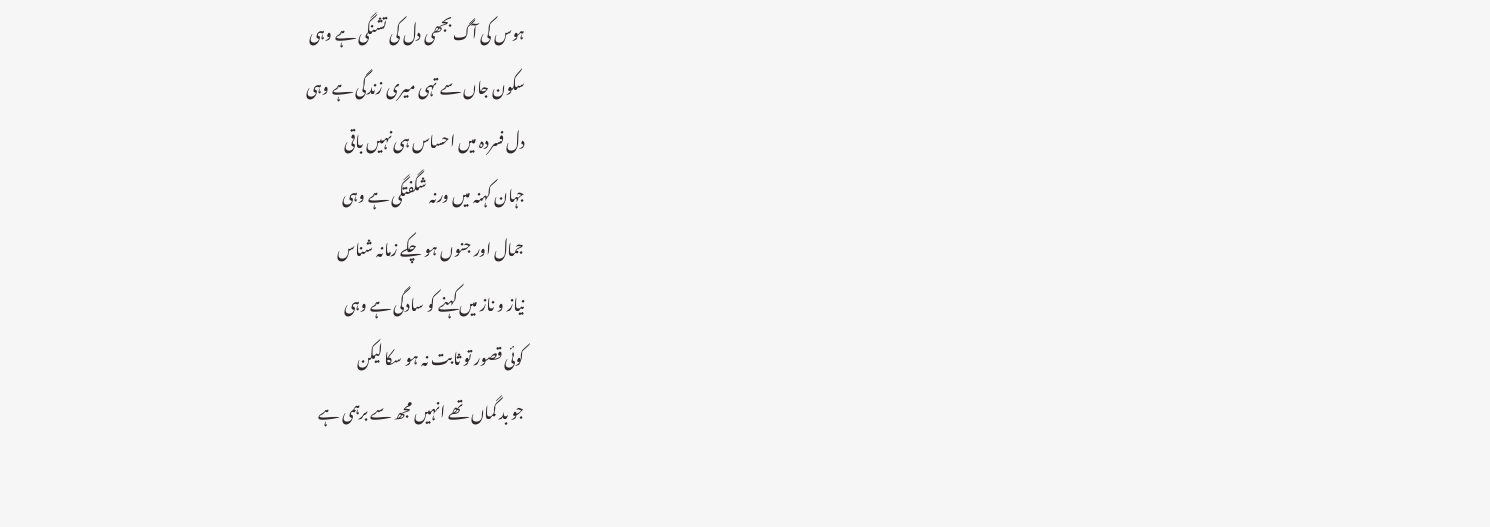ہوس کی آگ بجھی دل کی تشنگی ہے وہی
سکون جاں سے تہی میری زندگی ہے وہی
دل فسردہ میں احساس ہی نہیں باقی
جہان کہنہ میں ورنہ شگفتگی ہے وہی
جمال اور جنوں ہو چکے زمانہ شناس
نیاز و ناز میں کہنے کو سادگی ہے وہی
کوئی قصور تو ثابت نہ ہو سکا لیکن
جو بد گماں تھے انہیں مجھ سے برہمی ہے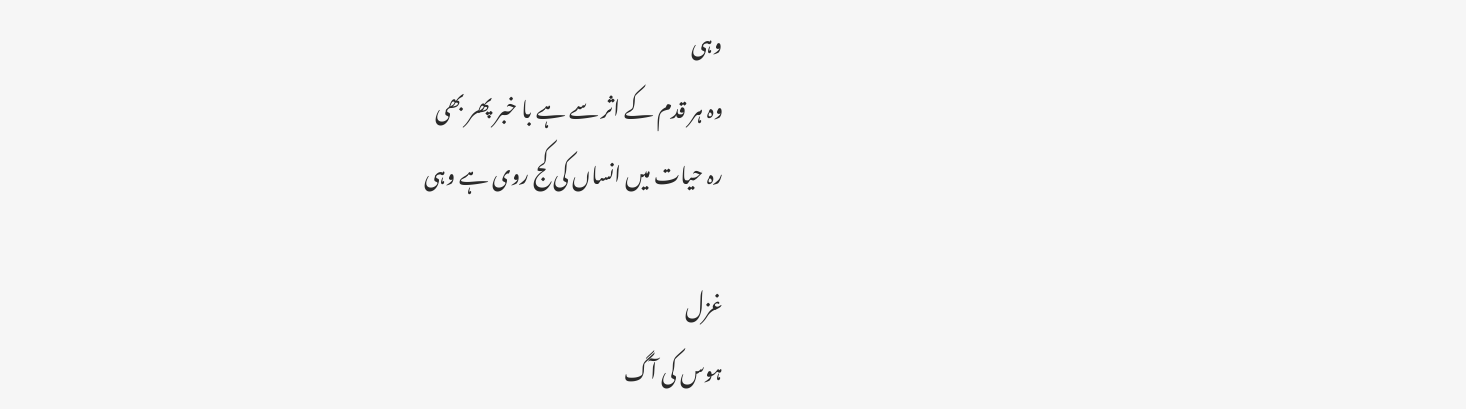وہی
وہ ہر قدم کے اثر سے ہے با خبر پھر بھی
رہ حیات میں انساں کی کج روی ہے وہی

غزل
ہوس کی آگ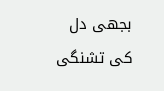بجھی دل کی تشنگی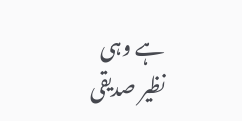ہے وہی
نظیر صدیقی